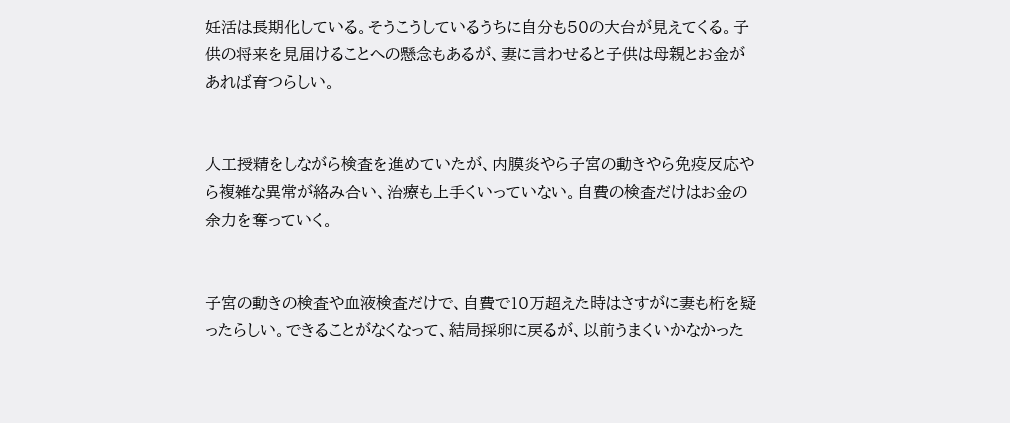妊活は長期化している。そうこうしているうちに自分も50の大台が見えてくる。子供の将来を見届けることへの懸念もあるが、妻に言わせると子供は母親とお金があれば育つらしい。


人工授精をしながら検査を進めていたが、内膜炎やら子宮の動きやら免疫反応やら複雑な異常が絡み合い、治療も上手くいっていない。自費の検査だけはお金の余力を奪っていく。


子宮の動きの検査や血液検査だけで、自費で10万超えた時はさすがに妻も桁を疑ったらしい。できることがなくなって、結局採卵に戻るが、以前うまくいかなかった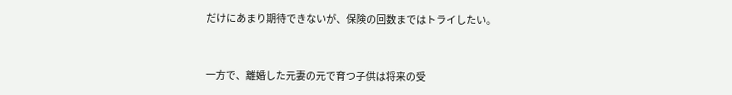だけにあまり期待できないが、保険の回数まではトライしたい。


一方で、離婚した元妻の元で育つ子供は将来の受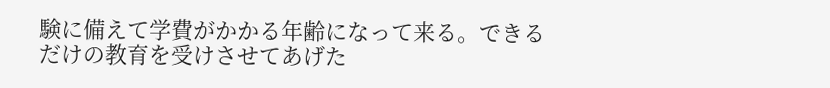験に備えて学費がかかる年齢になって来る。できるだけの教育を受けさせてあげた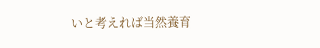いと考えれば当然養育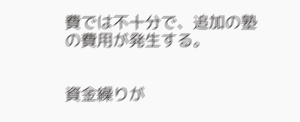費では不十分で、追加の塾の費用が発生する。


資金繰りが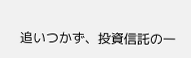追いつかず、投資信託の一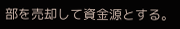部を売却して資金源とする。